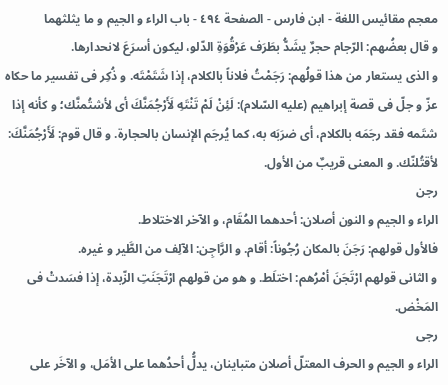معجم مقائيس اللغة - ابن فارس - الصفحة ٤٩٤ - باب الراء و الجيم و ما يثلثهما
و قال بعضُهم: الرّجام حجرٌ يشَدُّ بطَرَف عَرْقُوَةِ الدّلو، ليكون أسرَعَ لانحدارها.
و الذى يستعار من هذا قولُهم: رَجَمْتُ فلاناً بالكلام، إذا شَتَمْتَه. و ذُكِر فى تفسير ما حكاه عزّ و جلّ فى قصة إبراهيم (عليه السّلام): لَئِنْ لَمْ تَنْتَهِ لَأَرْجُمَنَّكَ أى لأشتُمنَّك؛ و كأنه إذا شتَمه فقد رجَمَه بالكلام، أى ضرَبَه به، كما يُرجَم الإنسان بالحجارة. و قال قوم: لَأَرْجُمَنَّكَ: لأقتُلنّك. و المعنى قريبٌ من الأول.
رجن
الراء و الجيم و النون أصلان: أحدهما المُقَام، و الآخر الاختلاط.
فالأول قولهم: رَجَنَ بالمكان رُجُوناً: أقام. و الرَّاجِن: الآلِف من الطَّير و غيره.
و الثانى قولهم ارْتَجَنَ أمْرُهم: اختلَط. و هو من قولهم ارْتَجَنَتِ الزّبدة، إذا فسَدتْ فى المَخْض.
رجى
الراء و الجيم و الحرف المعتلّ أصلان متباينان، يدلُّ أحدُهما على الأمَل، و الآخَر على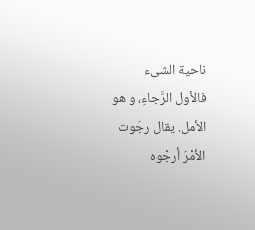ناحية الشىء
فالأول الرَّجاءِ، و هو الأمل. يقال رجَوت الأمْرَ أرجْوه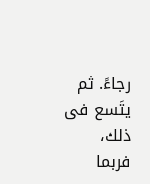رجاءً. ثم يتَسع فى ذلك، فربما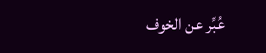عُبِّر عن الخوف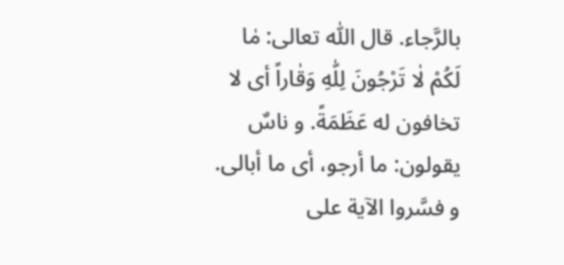بالرَّجاء. قال اللّٰه تعالى: مٰا لَكُمْ لٰا تَرْجُونَ لِلّٰهِ وَقٰاراً أى لا تخافون له عَظَمَةً. و ناسٌ يقولون: ما أرجو، أى ما أبالى. و فسَّروا الآية على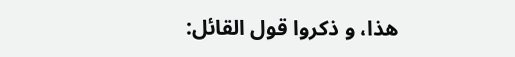هذا، و ذكروا قول القائل: